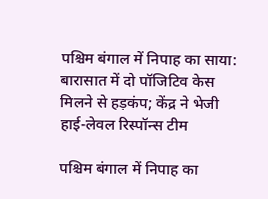पश्चिम बंगाल में निपाह का साया: बारासात में दो पॉजिटिव केस मिलने से हड़कंप; केंद्र ने भेजी हाई-लेवल रिस्पॉन्स टीम

पश्चिम बंगाल में निपाह का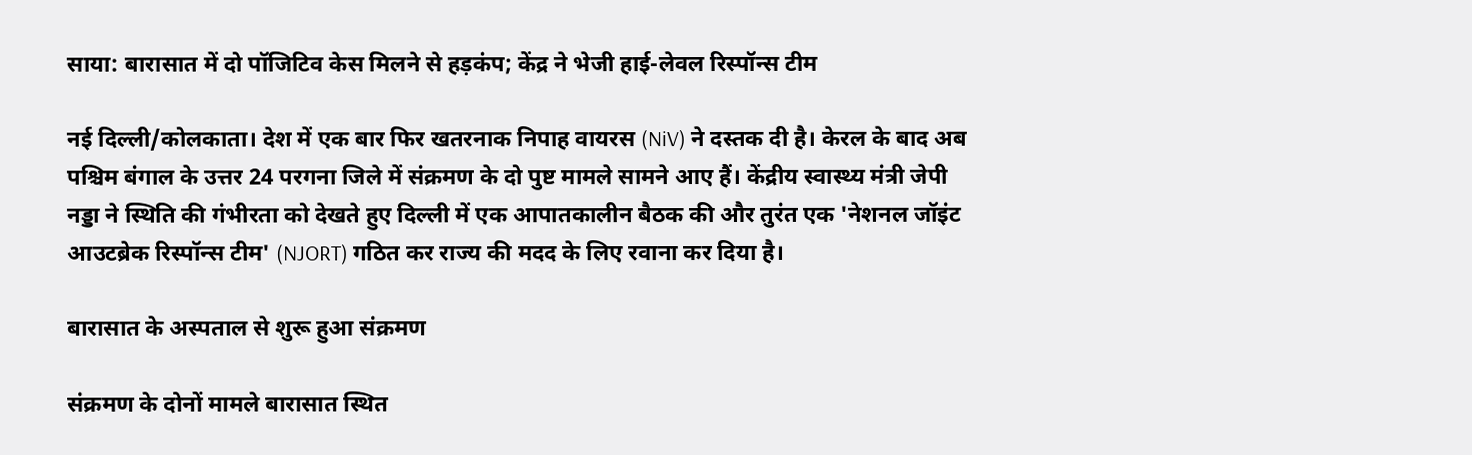साया: बारासात में दो पॉजिटिव केस मिलने से हड़कंप; केंद्र ने भेजी हाई-लेवल रिस्पॉन्स टीम

नई दिल्ली/कोलकाता। देश में एक बार फिर खतरनाक निपाह वायरस (NiV) ने दस्तक दी है। केरल के बाद अब पश्चिम बंगाल के उत्तर 24 परगना जिले में संक्रमण के दो पुष्ट मामले सामने आए हैं। केंद्रीय स्वास्थ्य मंत्री जेपी नड्डा ने स्थिति की गंभीरता को देखते हुए दिल्ली में एक आपातकालीन बैठक की और तुरंत एक 'नेशनल जॉइंट आउटब्रेक रिस्पॉन्स टीम' (NJORT) गठित कर राज्य की मदद के लिए रवाना कर दिया है।

बारासात के अस्पताल से शुरू हुआ संक्रमण

संक्रमण के दोनों मामले बारासात स्थित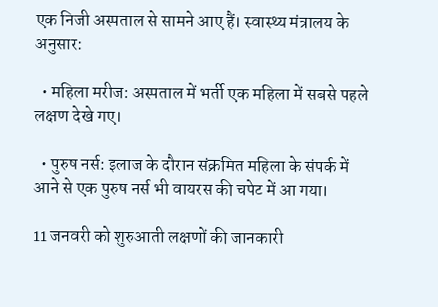एक निजी अस्पताल से सामने आए हैं। स्वास्थ्य मंत्रालय के अनुसार:

  • महिला मरीज: अस्पताल में भर्ती एक महिला में सबसे पहले लक्षण देखे गए।

  • पुरुष नर्स: इलाज के दौरान संक्रमित महिला के संपर्क में आने से एक पुरुष नर्स भी वायरस की चपेट में आ गया।

11 जनवरी को शुरुआती लक्षणों की जानकारी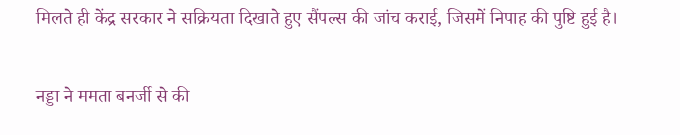मिलते ही केंद्र सरकार ने सक्रियता दिखाते हुए सैंपल्स की जांच कराई, जिसमें निपाह की पुष्टि हुई है।

नड्डा ने ममता बनर्जी से की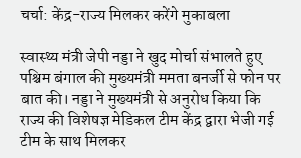चर्चा: केंद्र-राज्य मिलकर करेंगे मुकाबला

स्वास्थ्य मंत्री जेपी नड्डा ने खुद मोर्चा संभालते हुए पश्चिम बंगाल की मुख्यमंत्री ममता बनर्जी से फोन पर बात की। नड्डा ने मुख्यमंत्री से अनुरोध किया कि राज्य की विशेषज्ञ मेडिकल टीम केंद्र द्वारा भेजी गई टीम के साथ मिलकर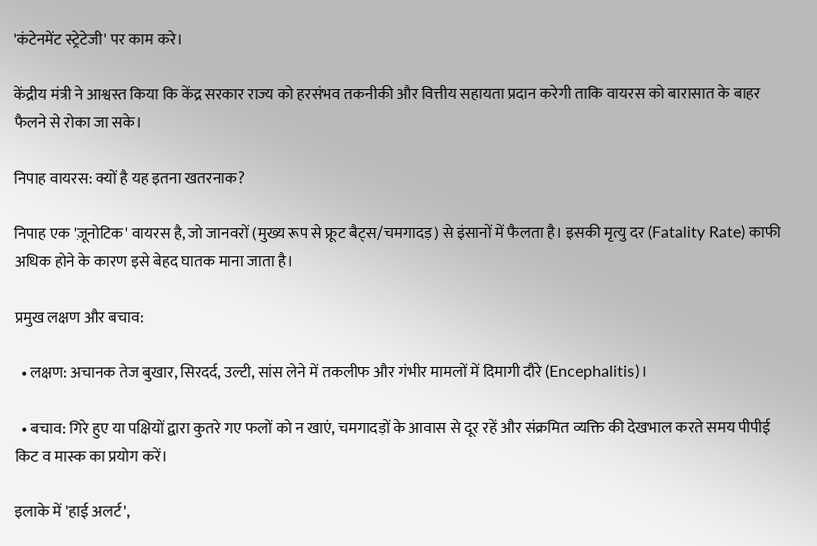'कंटेनमेंट स्ट्रेटेजी' पर काम करे।

केंद्रीय मंत्री ने आश्वस्त किया कि केंद्र सरकार राज्य को हरसंभव तकनीकी और वित्तीय सहायता प्रदान करेगी ताकि वायरस को बारासात के बाहर फैलने से रोका जा सके।

निपाह वायरस: क्यों है यह इतना खतरनाक?

निपाह एक 'ज़ूनोटिक' वायरस है, जो जानवरों (मुख्य रूप से फ्रूट बैट्स/चमगादड़) से इंसानों में फैलता है। इसकी मृत्यु दर (Fatality Rate) काफी अधिक होने के कारण इसे बेहद घातक माना जाता है।

प्रमुख लक्षण और बचाव:

  • लक्षण: अचानक तेज बुखार, सिरदर्द, उल्टी, सांस लेने में तकलीफ और गंभीर मामलों में दिमागी दौरे (Encephalitis)।

  • बचाव: गिरे हुए या पक्षियों द्वारा कुतरे गए फलों को न खाएं, चमगादड़ों के आवास से दूर रहें और संक्रमित व्यक्ति की देखभाल करते समय पीपीई किट व मास्क का प्रयोग करें।

इलाके में 'हाई अलर्ट',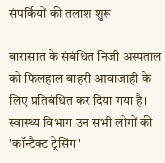संपर्कियों की तलाश शुरू

बारासात के संबंधित निजी अस्पताल को फिलहाल बाहरी आवाजाही के लिए प्रतिबंधित कर दिया गया है। स्वास्थ्य विभाग उन सभी लोगों की 'कॉन्टैक्ट ट्रेसिंग'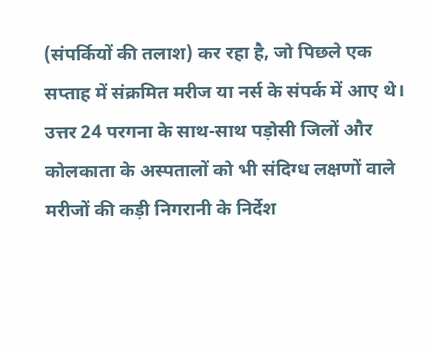(संपर्कियों की तलाश) कर रहा है, जो पिछले एक सप्ताह में संक्रमित मरीज या नर्स के संपर्क में आए थे। उत्तर 24 परगना के साथ-साथ पड़ोसी जिलों और कोलकाता के अस्पतालों को भी संदिग्ध लक्षणों वाले मरीजों की कड़ी निगरानी के निर्देश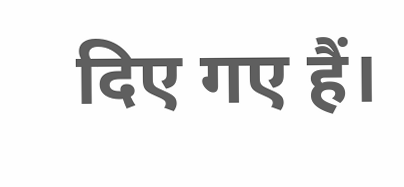दिए गए हैं।